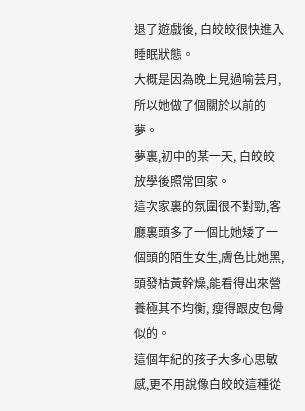退了遊戲後, 白皎皎很快進入睡眠狀態。
大概是因為晚上見過喻芸月,所以她做了個關於以前的夢。
夢裏,初中的某一天, 白皎皎放學後照常回家。
這次家裏的氛圍很不對勁,客廳裏頭多了一個比她矮了一個頭的陌生女生,膚色比她黑, 頭發枯黃幹燥,能看得出來營養極其不均衡, 瘦得跟皮包骨似的。
這個年紀的孩子大多心思敏感,更不用說像白皎皎這種從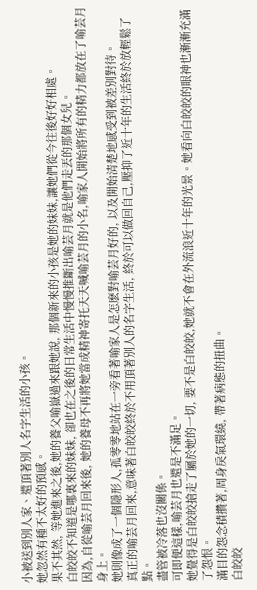小被送到別人家、還頂著別人名字生活的小孩。
她忽然有種不太好的預感。
果不其然, 等她進來之後,她的養父喻嶽過來跟她說, 那個新來的小孩是她的妹妹,讓她們從今往後好好相處。
白皎皎不知道是哪裏來的妹妹, 卻也在之後的日常生活中慢慢推斷出喻芸月就是他們走丟的那個女兒。
因為,自從喻芸月回來後, 她的養母不再將她當成精神寄托天天喊喻芸月的小名,喻家人開始將所有的精力都放在了喻芸月身上。
她則像成了一個隱形人,孤零零地站在一旁看著喻家人是怎麽對喻芸月好的, 以及開始清楚地感受到被差別對待。
真正的喻芸月回來,意味著白皎皎終於不用頂著別人的名字生活, 終於可以做回自己,壓抑了近十年的生活終於放輕鬆了點。
盡管被冷落也沒關係。
可即便這樣,喻芸月也還是不滿足。
她覺得是白皎皎搶走了屬於她的一切, 要不是白皎皎,她就不會在外流浪近十年的光景。她看向白皎皎的眼神也漸漸充滿了怨恨。
滿目的怨念積攢著,周身戾氣環繞, 帶著病態的扭曲。
白皎皎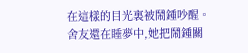在這樣的目光裏被鬧鍾吵醒。
舍友還在睡夢中,她把鬧鍾關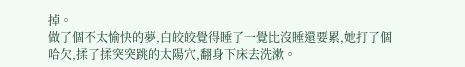掉。
做了個不太愉快的夢,白皎皎覺得睡了一覺比沒睡還要累,她打了個哈欠,揉了揉突突跳的太陽穴,翻身下床去洗漱。